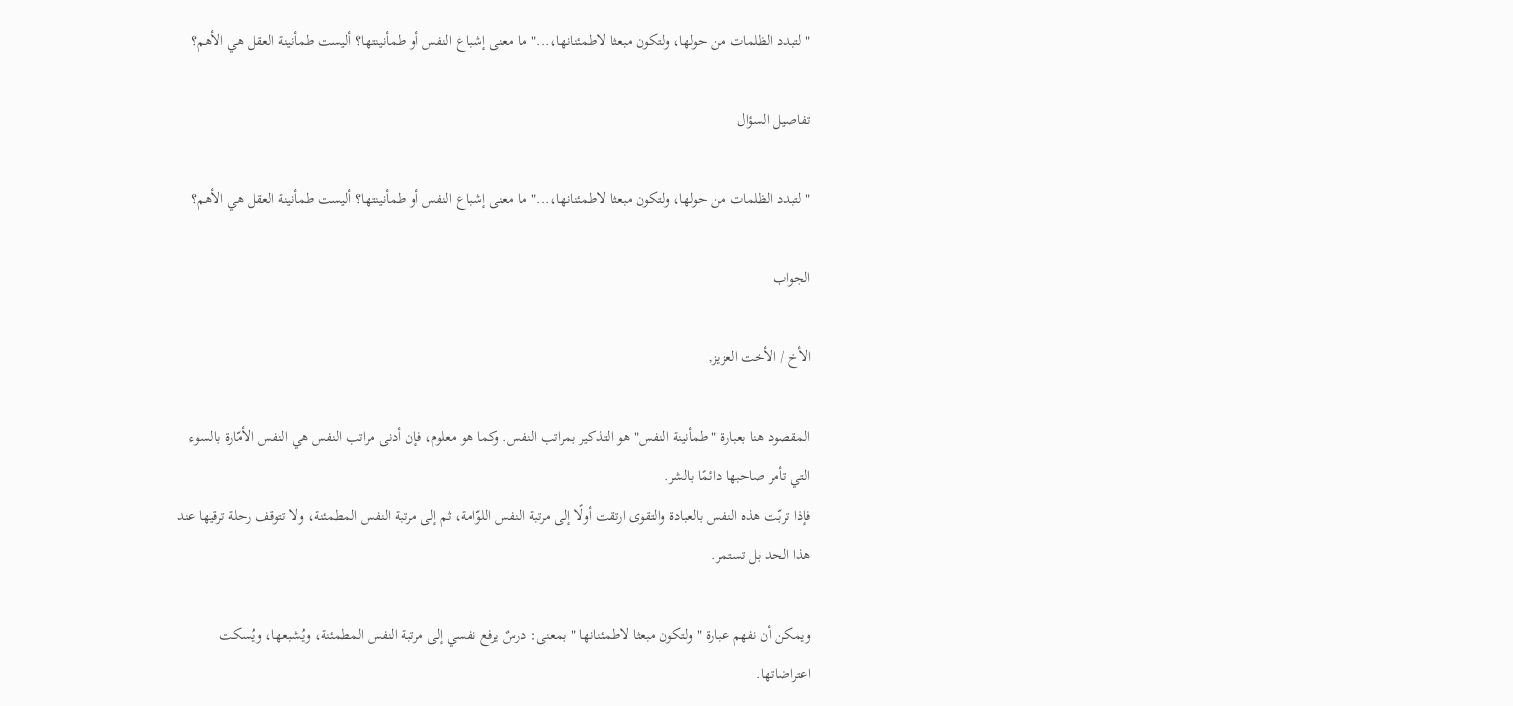" لتبدد الظلمات من حولها، ولتكون مبعثا لاطمئنانها،..." ما معنى إشباع النفس أو طمأنينتها؟ أليست طمأنينة العقل هي الأهم؟

تفاصيل السؤال

" لتبدد الظلمات من حولها، ولتكون مبعثا لاطمئنانها،..." ما معنى إشباع النفس أو طمأنينتها؟ أليست طمأنينة العقل هي الأهم؟

الجواب

الأخ / الأخت العزيز,

المقصود هنا بعبارة "طمأنينة النفس" هو التذكير بمراتب النفس. وكما هو معلوم، فإن أدنى مراتب النفس هي النفس الأمّارة بالسوء التي تأمر صاحبها دائمًا بالشر.
فإذا تربّت هذه النفس بالعبادة والتقوى ارتقت أولًا إلى مرتبة النفس اللوّامة، ثم إلى مرتبة النفس المطمئنة، ولا تتوقف رحلة ترقيها عند هذا الحد بل تستمر.

ويمكن أن نفهم عبارة "ولتكون مبعثا لاطمئنانها " بمعنى: درسٌ يرفع نفسي إلى مرتبة النفس المطمئنة، ويُشبعها، ويُسكت اعتراضاتها.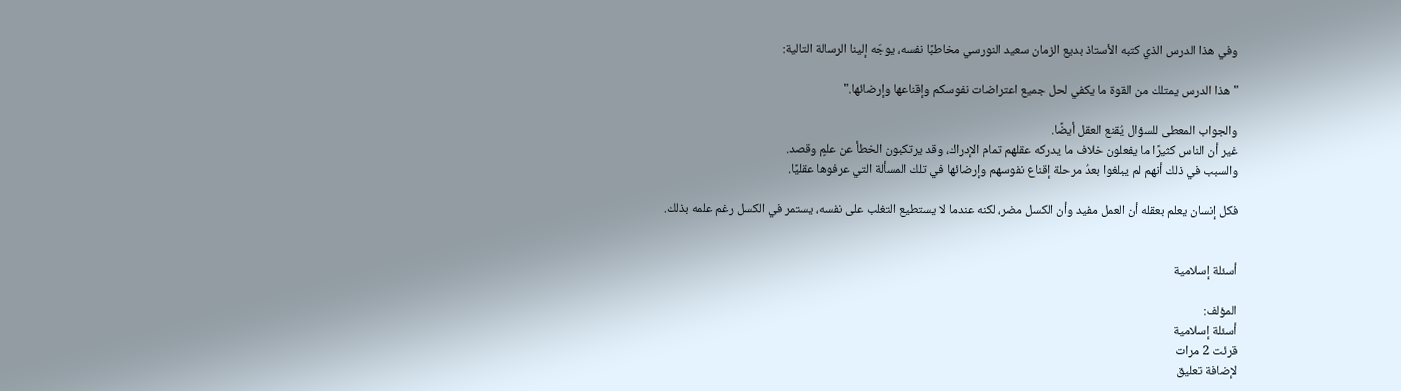وفي هذا الدرس الذي كتبه الأستاذ بديع الزمان سعيد النورسي مخاطبًا نفسه، يوجّه إلينا الرسالة التالية:

"هذا الدرس يمتلك من القوة ما يكفي لحل جميع اعتراضات نفوسكم وإقناعها وإرضائها."

والجواب المعطى للسؤال يُقنع العقل أيضًا.
غير أن الناس كثيرًا ما يفعلون خلاف ما يدركه عقلهم تمام الإدراك، وقد يرتكبون الخطأ عن علمٍ وقصد.
والسبب في ذلك أنهم لم يبلغوا بعدُ مرحلة إقناع نفوسهم وإرضائها في تلك المسألة التي عرفوها عقليًا.

فكل إنسان يعلم بعقله أن العمل مفيد وأن الكسل مضر، لكنه عندما لا يستطيع التغلب على نفسه، يستمر في الكسل رغم علمه بذلك.


أسئلة إسلامية

المؤلف:
أسئلة إسلامية
قرئت 2 مرات
لإضافة تعليق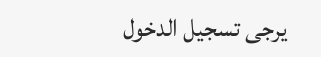يرجى تسجيل الدخول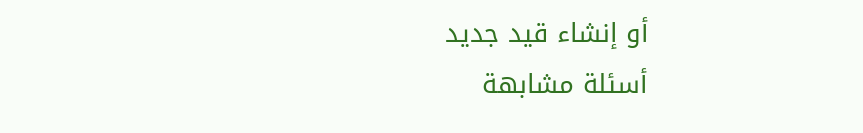أو إنشاء قيد جديد
أسئلة مشابهة